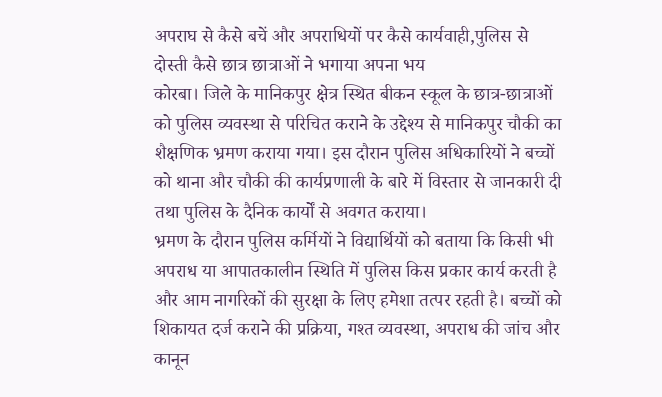अपराघ से कैसे बचें और अपराधियों पर कैसे कार्यवाही,पुलिस से दोस्ती कैसे छात्र छात्राओं ने भगाया अपना भय
कोरबा। जिले के मानिकपुर क्षेत्र स्थित बीकन स्कूल के छात्र-छात्राओं को पुलिस व्यवस्था से परिचित कराने के उद्देश्य से मानिकपुर चौकी का शैक्षणिक भ्रमण कराया गया। इस दौरान पुलिस अधिकारियों ने बच्चों को थाना और चौकी की कार्यप्रणाली के बारे में विस्तार से जानकारी दी तथा पुलिस के दैनिक कार्यों से अवगत कराया।
भ्रमण के दौरान पुलिस कर्मियों ने विद्यार्थियों को बताया कि किसी भी अपराध या आपातकालीन स्थिति में पुलिस किस प्रकार कार्य करती है और आम नागरिकों की सुरक्षा के लिए हमेशा तत्पर रहती है। बच्चों को शिकायत दर्ज कराने की प्रक्रिया, गश्त व्यवस्था, अपराध की जांच और कानून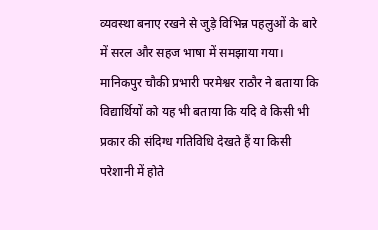व्यवस्था बनाए रखने से जुड़े विभिन्न पहलुओं के बारे में सरल और सहज भाषा में समझाया गया।
मानिकपुर चौकी प्रभारी परमेश्वर राठौर ने बताया कि विद्यार्थियों को यह भी बताया कि यदि वे किसी भी प्रकार की संदिग्ध गतिविधि देखते हैं या किसी परेशानी में होते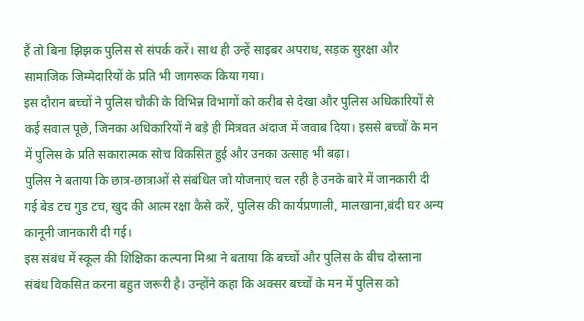हैं तो बिना झिझक पुलिस से संपर्क करें। साथ ही उन्हें साइबर अपराध, सड़क सुरक्षा और सामाजिक जिम्मेदारियों के प्रति भी जागरूक किया गया।
इस दौरान बच्चों ने पुलिस चौकी के विभिन्न विभागों को करीब से देखा और पुलिस अधिकारियों से कई सवाल पूछे, जिनका अधिकारियों ने बड़े ही मित्रवत अंदाज में जवाब दिया। इससे बच्चों के मन में पुलिस के प्रति सकारात्मक सोच विकसित हुई और उनका उत्साह भी बढ़ा।
पुलिस ने बताया कि छात्र-छात्राओं से संबंधित जो योजनाएं चल रही है उनके बारे में जानकारी दी गई बेड टच गुड टच, खुद की आत्म रक्षा कैसे करें, पुलिस की कार्यप्रणाली, मालखाना,बंदी घर अन्य कानूनी जानकारी दी गई।
इस संबंध में स्कूल की शिक्षिका कल्पना मिश्रा ने बताया कि बच्चों और पुलिस के बीच दोस्ताना संबंध विकसित करना बहुत जरूरी है। उन्होंने कहा कि अक्सर बच्चों के मन में पुलिस को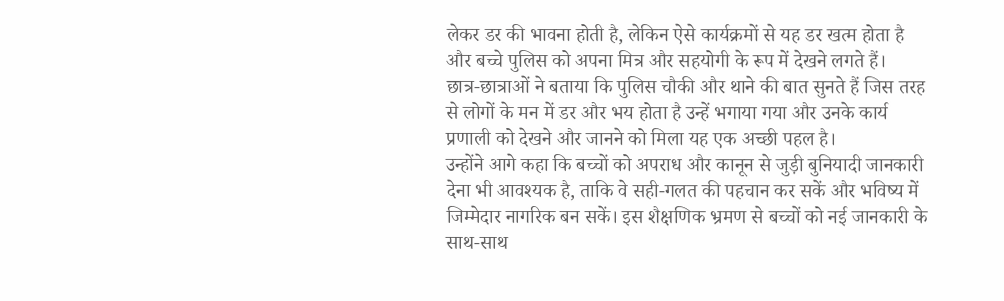लेकर डर की भावना होती है, लेकिन ऐसे कार्यक्रमों से यह डर खत्म होता है और बच्चे पुलिस को अपना मित्र और सहयोगी के रूप में देखने लगते हैं।
छात्र-छात्राओं ने बताया कि पुलिस चौकी और थाने की बात सुनते हैं जिस तरह से लोगों के मन में डर और भय होता है उन्हें भगाया गया और उनके कार्य प्रणाली को देखने और जानने को मिला यह एक अच्छी पहल है।
उन्होंने आगे कहा कि बच्चों को अपराध और कानून से जुड़ी बुनियादी जानकारी देना भी आवश्यक है, ताकि वे सही-गलत की पहचान कर सकें और भविष्य में जिम्मेदार नागरिक बन सकें। इस शैक्षणिक भ्रमण से बच्चों को नई जानकारी के साथ-साथ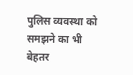पुलिस व्यवस्था को समझने का भी बेहतर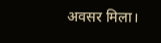अवसर मिला।